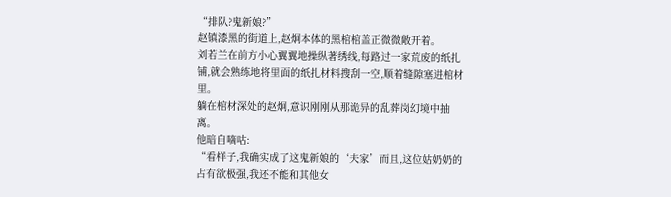“排队?鬼新娘?”
赵镇漆黑的街道上,赵炯本体的黑棺棺盖正微微敞开着。
刘若兰在前方小心翼翼地操纵著绣线,每路过一家荒废的纸扎铺,就会熟练地将里面的纸扎材料搜刮一空,顺着缝隙塞进棺材里。
躺在棺材深处的赵炯,意识刚刚从那诡异的乱葬岗幻境中抽离。
他暗自嘀咕:
“看样子,我确实成了这鬼新娘的‘夫家’而且,这位姑奶奶的占有欲极强,我还不能和其他女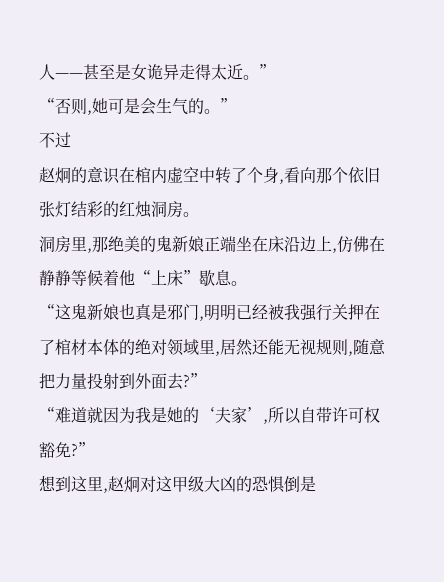人——甚至是女诡异走得太近。”
“否则,她可是会生气的。”
不过
赵炯的意识在棺内虚空中转了个身,看向那个依旧张灯结彩的红烛洞房。
洞房里,那绝美的鬼新娘正端坐在床沿边上,仿佛在静静等候着他“上床”歇息。
“这鬼新娘也真是邪门,明明已经被我强行关押在了棺材本体的绝对领域里,居然还能无视规则,随意把力量投射到外面去?”
“难道就因为我是她的‘夫家’,所以自带许可权豁免?”
想到这里,赵炯对这甲级大凶的恐惧倒是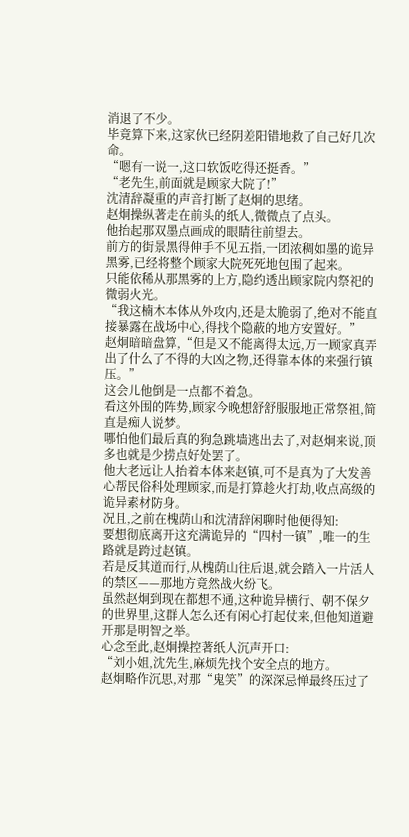消退了不少。
毕竟算下来,这家伙已经阴差阳错地救了自己好几次命。
“嗯有一说一,这口软饭吃得还挺香。”
“老先生,前面就是顾家大院了!”
沈清辞凝重的声音打断了赵炯的思绪。
赵炯操纵著走在前头的纸人,微微点了点头。
他抬起那双墨点画成的眼睛往前望去。
前方的街景黑得伸手不见五指,一团浓稠如墨的诡异黑雾,已经将整个顾家大院死死地包围了起来。
只能依稀从那黑雾的上方,隐约透出顾家院内祭祀的微弱火光。
“我这楠木本体从外攻内,还是太脆弱了,绝对不能直接暴露在战场中心,得找个隐蔽的地方安置好。”
赵炯暗暗盘算,“但是又不能离得太远,万一顾家真弄出了什么了不得的大凶之物,还得靠本体的来强行镇压。”
这会儿他倒是一点都不着急。
看这外围的阵势,顾家今晚想舒舒服服地正常祭祖,简直是痴人说梦。
哪怕他们最后真的狗急跳墙逃出去了,对赵炯来说,顶多也就是少捞点好处罢了。
他大老远让人抬着本体来赵镇,可不是真为了大发善心帮民俗科处理顾家,而是打算趁火打劫,收点高级的诡异素材防身。
况且,之前在槐荫山和沈清辞闲聊时他便得知:
要想彻底离开这充满诡异的“四村一镇”,唯一的生路就是跨过赵镇。
若是反其道而行,从槐荫山往后退,就会踏入一片活人的禁区——那地方竟然战火纷飞。
虽然赵炯到现在都想不通,这种诡异横行、朝不保夕的世界里,这群人怎么还有闲心打起仗来,但他知道避开那是明智之举。
心念至此,赵炯操控著纸人沉声开口:
“刘小姐,沈先生,麻烦先找个安全点的地方。
赵炯略作沉思,对那“鬼笑”的深深忌惮最终压过了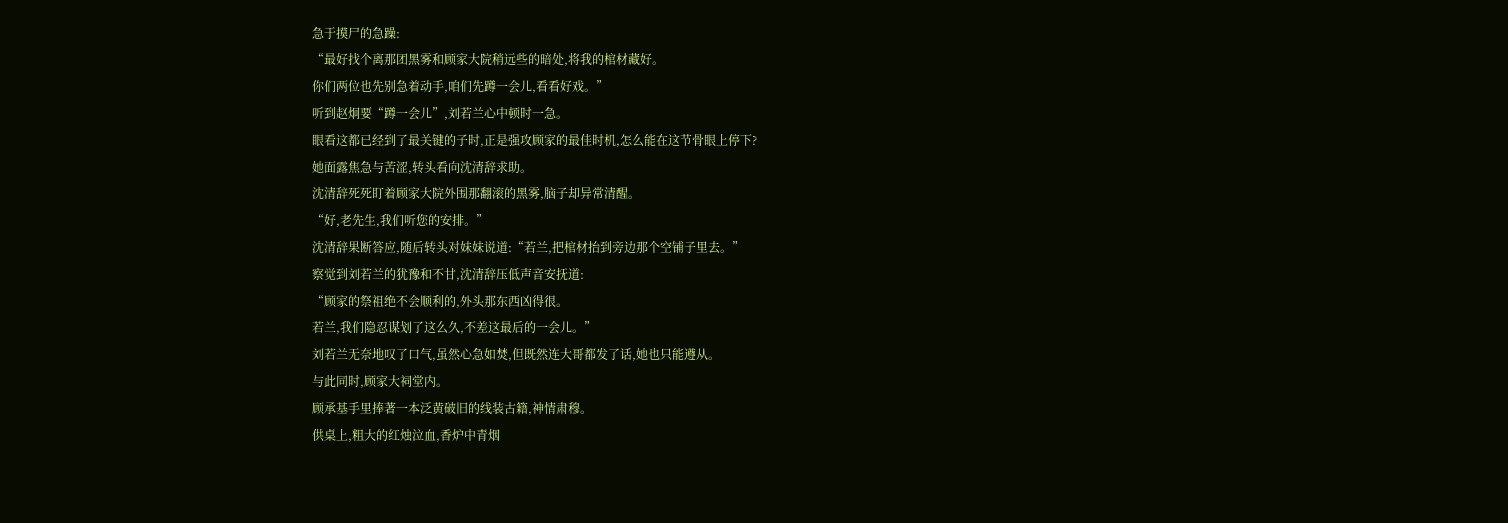急于摸尸的急躁:
“最好找个离那团黑雾和顾家大院稍远些的暗处,将我的棺材藏好。
你们两位也先别急着动手,咱们先蹲一会儿,看看好戏。”
听到赵炯要“蹲一会儿”,刘若兰心中顿时一急。
眼看这都已经到了最关键的子时,正是强攻顾家的最佳时机,怎么能在这节骨眼上停下?
她面露焦急与苦涩,转头看向沈清辞求助。
沈清辞死死盯着顾家大院外围那翻滚的黑雾,脑子却异常清醒。
“好,老先生,我们听您的安排。”
沈清辞果断答应,随后转头对妹妹说道:“若兰,把棺材抬到旁边那个空铺子里去。”
察觉到刘若兰的犹豫和不甘,沈清辞压低声音安抚道:
“顾家的祭祖绝不会顺利的,外头那东西凶得很。
若兰,我们隐忍谋划了这么久,不差这最后的一会儿。”
刘若兰无奈地叹了口气,虽然心急如焚,但既然连大哥都发了话,她也只能遵从。
与此同时,顾家大祠堂内。
顾承基手里捧著一本泛黄破旧的线装古籍,神情肃穆。
供桌上,粗大的红烛泣血,香炉中青烟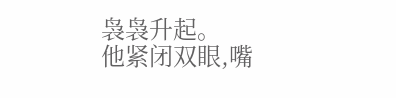袅袅升起。
他紧闭双眼,嘴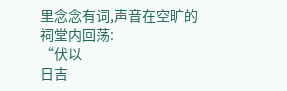里念念有词,声音在空旷的祠堂内回荡:
“伏以
日吉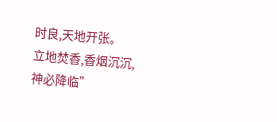时良,天地开张。
立地焚香,香烟沉沉,神必降临”